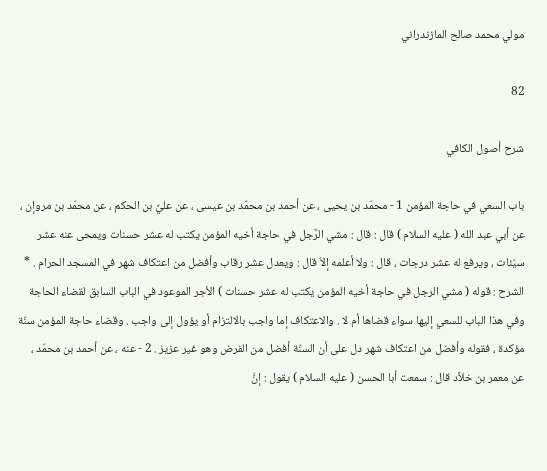مولي محمد صالح المازندراني

82

شرح أصول الكافي

باب السعي في حاجة المؤمن 1 - محمّد بن يحيى ، عن أحمد بن محمّد بن عيسى ، عن عليِّ بن الحكم ، عن محمّد بن مروإن ، عن أبي عبد الله ( عليه السلام ) قال : قال : مشي الرَّجل في حاجة أخيه المؤمن يكتب له عشر حسنات ويمحى عنه عشر سيّئات ، ويرفع له عشر درجات ، قال : ولا أعلمه إلاّ قال : ويعدل عشر رقاب وأفضل من اعتكاف شهر في المسجد الحرام . * الشرح : قوله ( مشي الرجل في حاجة أخيه المؤمن يكتب له عشر حسنات ) الأجر الموعود في الباب السابق لقضاء الحاجة وفي هذا الباب للسعي إليها سواء قضاها أم لا . والاعتكاف إما واجب بالالتزام أو يؤول إلى واجب . وقضاء حاجة المؤمن سنّة مؤكدة ، فقوله وأفضل من اعتكاف شهر دل على أن السنّة أفضل من الفرض وهو غير عزيز . 2 - عنه ، عن أحمد بن محمّد ، عن معمر بن خلاَّد قال : سمعت أبا الحسن ( عليه السلام ) يقول : إنَّ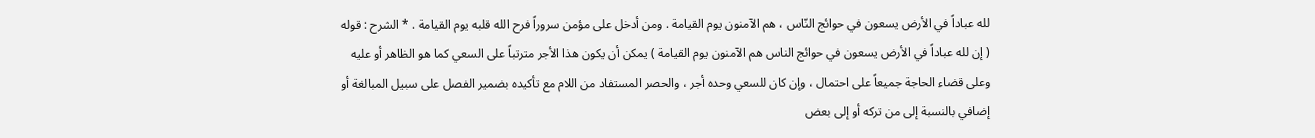لله عباداً في الأرض يسعون في حوائج النّاس ، هم الآمنون يوم القيامة . ومن أدخل على مؤمن سروراً فرح الله قلبه يوم القيامة . * الشرح : قوله ( إن لله عباداً في الأرض يسعون في حوائج الناس هم الآمنون يوم القيامة ) يمكن أن يكون هذا الأجر مترتباً على السعي كما هو الظاهر أو عليه وعلى قضاء الحاجة جميعاً على احتمال ، وإن كان للسعي وحده أجر ، والحصر المستفاد من اللام مع تأكيده بضمير الفصل على سبيل المبالغة أو إضافي بالنسبة إلى من تركه أو إلى بعض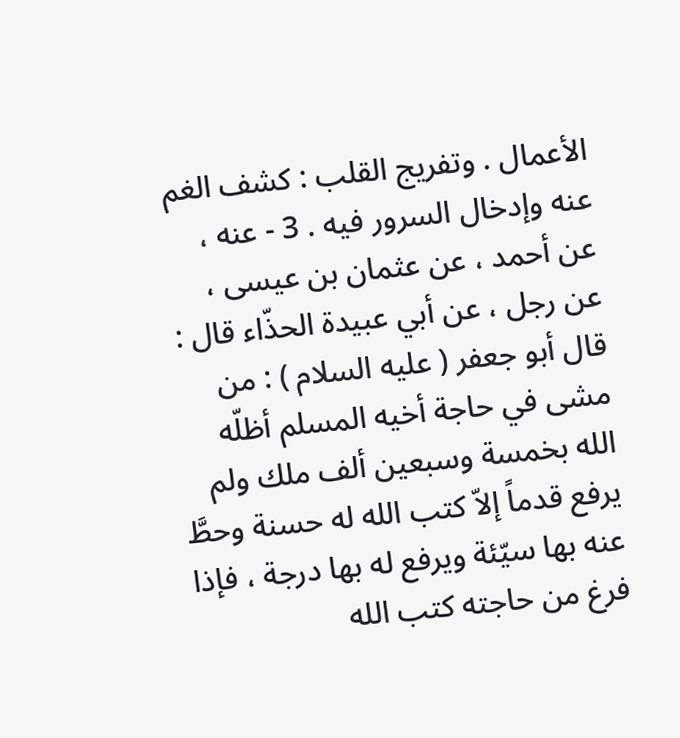الأعمال . وتفريج القلب : كشف الغم عنه وإدخال السرور فيه . 3 - عنه ، عن أحمد ، عن عثمان بن عيسى ، عن رجل ، عن أبي عبيدة الحذّاء قال : قال أبو جعفر ( عليه السلام ) : من مشى في حاجة أخيه المسلم أظلّه الله بخمسة وسبعين ألف ملك ولم يرفع قدماً إلاّ كتب الله له حسنة وحطَّ عنه بها سيّئة ويرفع له بها درجة ، فإذا فرغ من حاجته كتب الله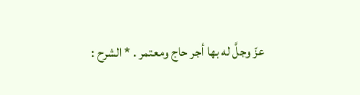عزّ وجلَّ له بها أجر حاج ومعتمر . * الشرح :